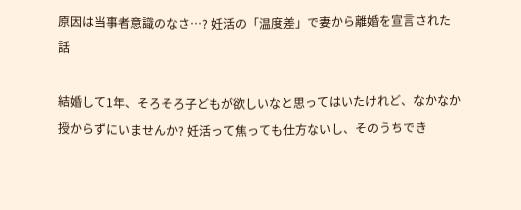原因は当事者意識のなさ…? 妊活の「温度差」で妻から離婚を宣言された話

結婚して1年、そろそろ子どもが欲しいなと思ってはいたけれど、なかなか授からずにいませんか? 妊活って焦っても仕方ないし、そのうちでき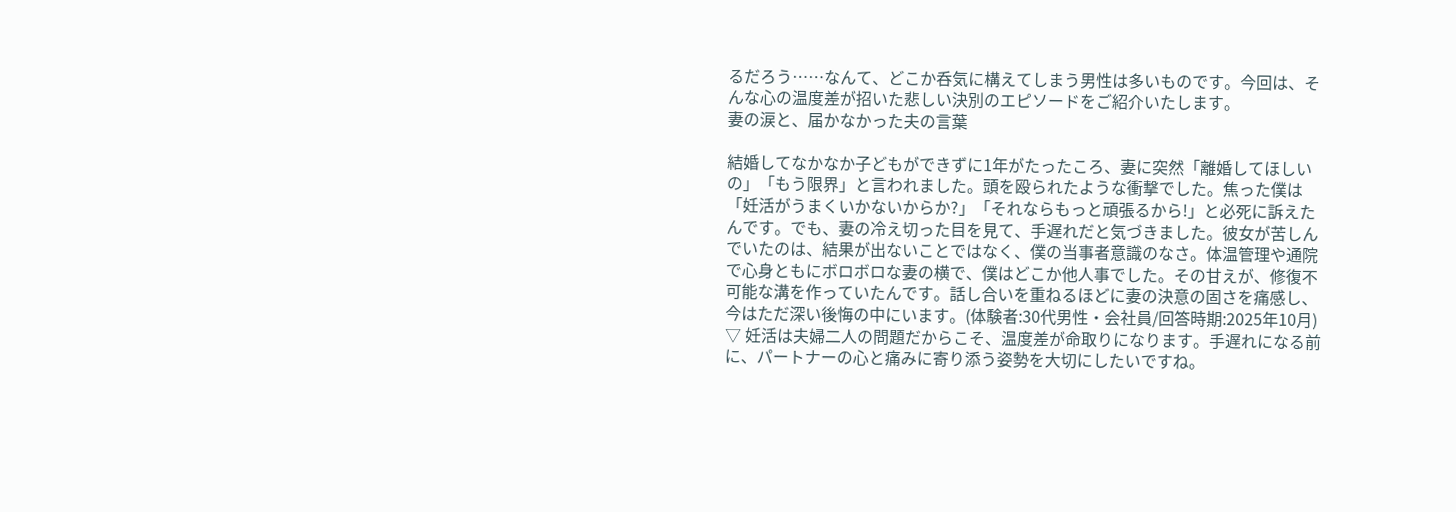るだろう……なんて、どこか呑気に構えてしまう男性は多いものです。今回は、そんな心の温度差が招いた悲しい決別のエピソードをご紹介いたします。
妻の涙と、届かなかった夫の言葉

結婚してなかなか子どもができずに1年がたったころ、妻に突然「離婚してほしいの」「もう限界」と言われました。頭を殴られたような衝撃でした。焦った僕は「妊活がうまくいかないからか?」「それならもっと頑張るから!」と必死に訴えたんです。でも、妻の冷え切った目を見て、手遅れだと気づきました。彼女が苦しんでいたのは、結果が出ないことではなく、僕の当事者意識のなさ。体温管理や通院で心身ともにボロボロな妻の横で、僕はどこか他人事でした。その甘えが、修復不可能な溝を作っていたんです。話し合いを重ねるほどに妻の決意の固さを痛感し、今はただ深い後悔の中にいます。(体験者:30代男性・会社員/回答時期:2025年10月)
▽ 妊活は夫婦二人の問題だからこそ、温度差が命取りになります。手遅れになる前に、パートナーの心と痛みに寄り添う姿勢を大切にしたいですね。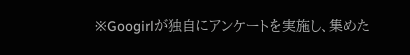※Googirlが独自にアンケートを実施し、集めた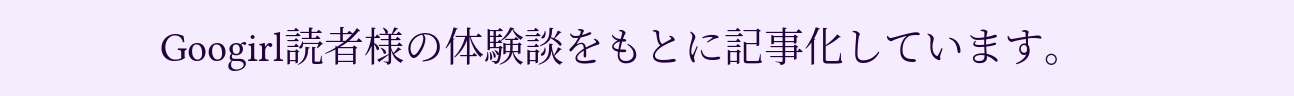Googirl読者様の体験談をもとに記事化しています。